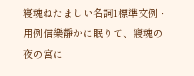寝魂ねたましい名詞1標準文例 · 用例信樂靜かに眠りて、寢魂の夜の宮に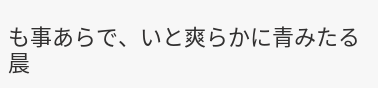も事あらで、いと爽らかに青みたる晨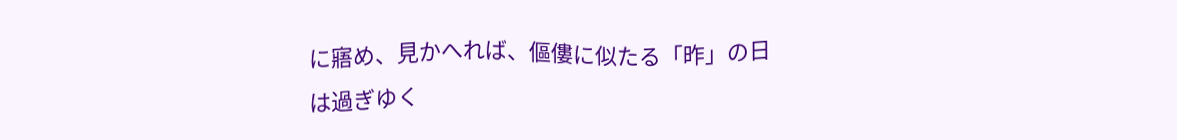に寤め、見かへれば、傴僂に似たる「昨」の日は過ぎゆく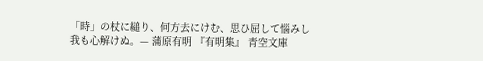「時」の杖に縋り、何方去にけむ、思ひ屈して惱みし我も心解けぬ。— 蒲原有明 『有明集』 青空文庫